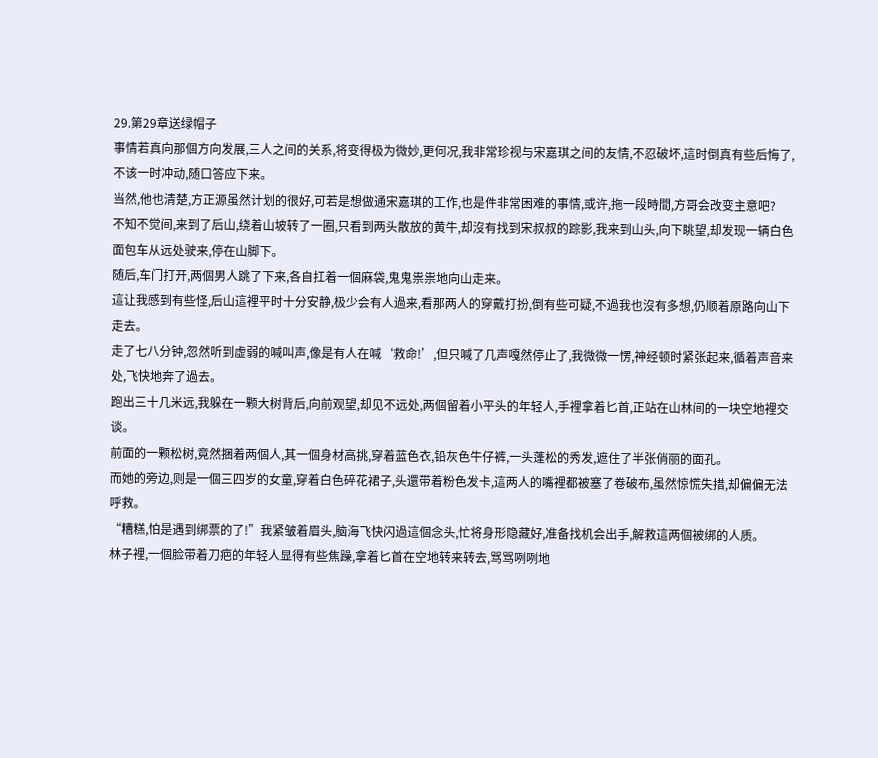29.第29章送绿帽子
事情若真向那個方向发展,三人之间的关系,将变得极为微妙,更何况,我非常珍视与宋嘉琪之间的友情,不忍破坏,這时倒真有些后悔了,不该一时冲动,随口答应下来。
当然,他也清楚,方正源虽然计划的很好,可若是想做通宋嘉琪的工作,也是件非常困难的事情,或许,拖一段時間,方哥会改变主意吧?
不知不觉间,来到了后山,绕着山坡转了一圈,只看到两头散放的黄牛,却沒有找到宋叔叔的踪影,我来到山头,向下眺望,却发现一辆白色面包车从远处驶来,停在山脚下。
随后,车门打开,两個男人跳了下来,各自扛着一個麻袋,鬼鬼祟祟地向山走来。
這让我感到有些怪,后山這裡平时十分安静,极少会有人過来,看那两人的穿戴打扮,倒有些可疑,不過我也沒有多想,仍顺着原路向山下走去。
走了七八分钟,忽然听到虚弱的喊叫声,像是有人在喊‘救命!’,但只喊了几声嘎然停止了,我微微一愣,神经顿时紧张起来,循着声音来处,飞快地奔了過去。
跑出三十几米远,我躲在一颗大树背后,向前观望,却见不远处,两個留着小平头的年轻人,手裡拿着匕首,正站在山林间的一块空地裡交谈。
前面的一颗松树,竟然捆着两個人,其一個身材高挑,穿着蓝色衣,铅灰色牛仔裤,一头蓬松的秀发,遮住了半张俏丽的面孔。
而她的旁边,则是一個三四岁的女童,穿着白色碎花裙子,头還带着粉色发卡,這两人的嘴裡都被塞了卷破布,虽然惊慌失措,却偏偏无法呼救。
“糟糕,怕是遇到绑票的了!”我紧皱着眉头,脑海飞快闪過這個念头,忙将身形隐藏好,准备找机会出手,解救這两個被绑的人质。
林子裡,一個脸带着刀疤的年轻人显得有些焦躁,拿着匕首在空地转来转去,骂骂咧咧地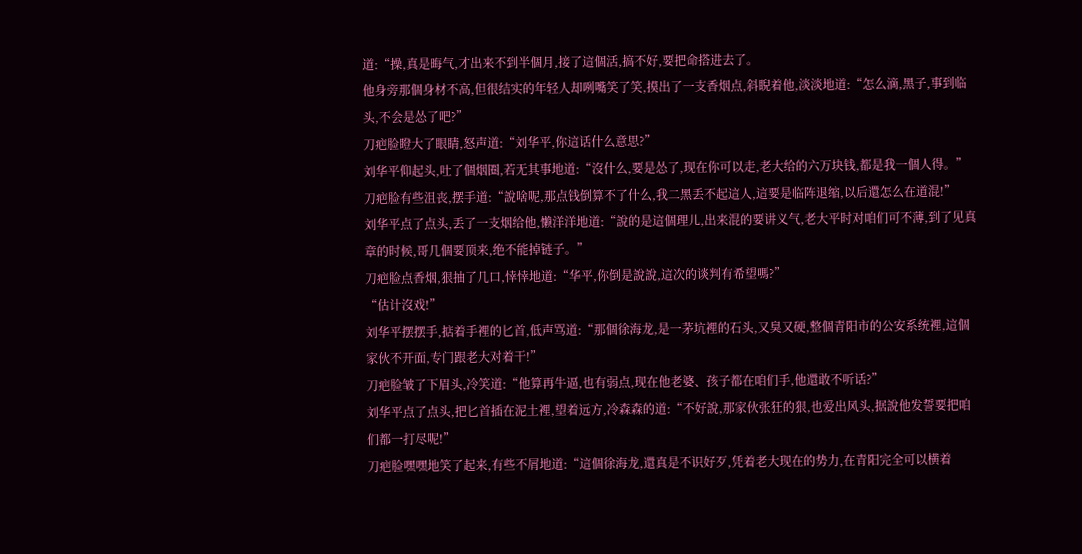道:“操,真是晦气,才出来不到半個月,接了這個活,搞不好,要把命搭进去了。
他身旁那個身材不高,但很结实的年轻人却咧嘴笑了笑,摸出了一支香烟点,斜睨着他,淡淡地道:“怎么滴,黑子,事到临头,不会是怂了吧?”
刀疤脸瞪大了眼睛,怒声道:“刘华平,你這话什么意思?”
刘华平仰起头,吐了個烟圈,若无其事地道:“沒什么,要是怂了,现在你可以走,老大给的六万块钱,都是我一個人得。”
刀疤脸有些沮丧,摆手道:“說啥呢,那点钱倒算不了什么,我二黑丢不起這人,這要是临阵退缩,以后還怎么在道混!”
刘华平点了点头,丢了一支烟给他,懒洋洋地道:“說的是這個理儿,出来混的要讲义气,老大平时对咱们可不薄,到了见真章的时候,哥几個要顶来,绝不能掉链子。”
刀疤脸点香烟,狠抽了几口,悻悻地道:“华平,你倒是說說,這次的谈判有希望嗎?”
“估计沒戏!”
刘华平摆摆手,掂着手裡的匕首,低声骂道:“那個徐海龙,是一茅坑裡的石头,又臭又硬,整個青阳市的公安系统裡,這個家伙不开面,专门跟老大对着干!”
刀疤脸皱了下眉头,冷笑道:“他算再牛逼,也有弱点,现在他老婆、孩子都在咱们手,他還敢不听话?”
刘华平点了点头,把匕首插在泥土裡,望着远方,冷森森的道:“不好說,那家伙张狂的狠,也爱出风头,据說他发誓要把咱们都一打尽呢!”
刀疤脸嘿嘿地笑了起来,有些不屑地道:“這個徐海龙,還真是不识好歹,凭着老大现在的势力,在青阳完全可以横着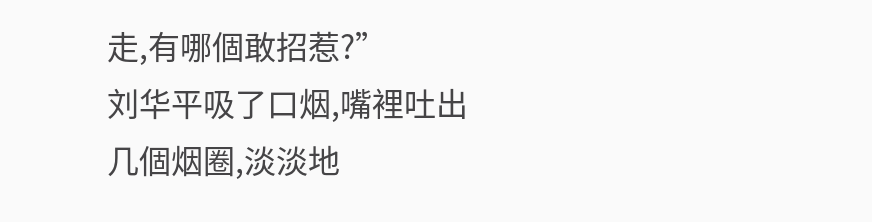走,有哪個敢招惹?”
刘华平吸了口烟,嘴裡吐出几個烟圈,淡淡地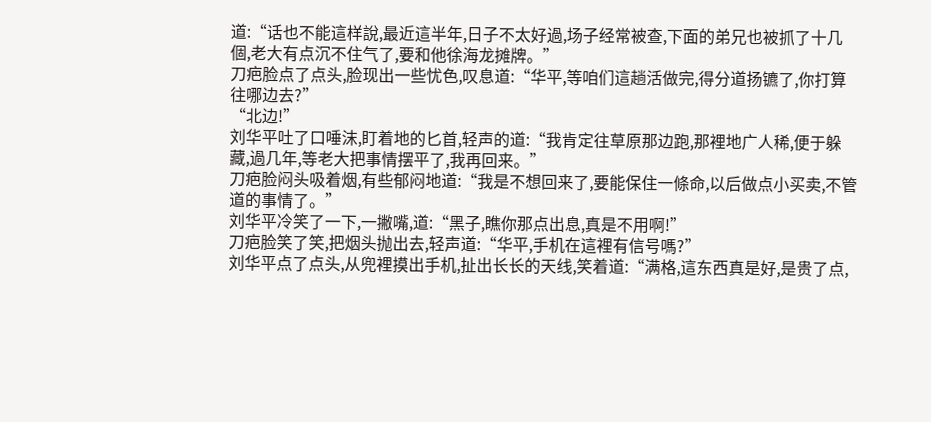道:“话也不能這样說,最近這半年,日子不太好過,场子经常被查,下面的弟兄也被抓了十几個,老大有点沉不住气了,要和他徐海龙摊牌。”
刀疤脸点了点头,脸现出一些忧色,叹息道:“华平,等咱们這趟活做完,得分道扬镳了,你打算往哪边去?”
“北边!”
刘华平吐了口唾沫,盯着地的匕首,轻声的道:“我肯定往草原那边跑,那裡地广人稀,便于躲藏,過几年,等老大把事情摆平了,我再回来。”
刀疤脸闷头吸着烟,有些郁闷地道:“我是不想回来了,要能保住一條命,以后做点小买卖,不管道的事情了。”
刘华平冷笑了一下,一撇嘴,道:“黑子,瞧你那点出息,真是不用啊!”
刀疤脸笑了笑,把烟头抛出去,轻声道:“华平,手机在這裡有信号嗎?”
刘华平点了点头,从兜裡摸出手机,扯出长长的天线,笑着道:“满格,這东西真是好,是贵了点,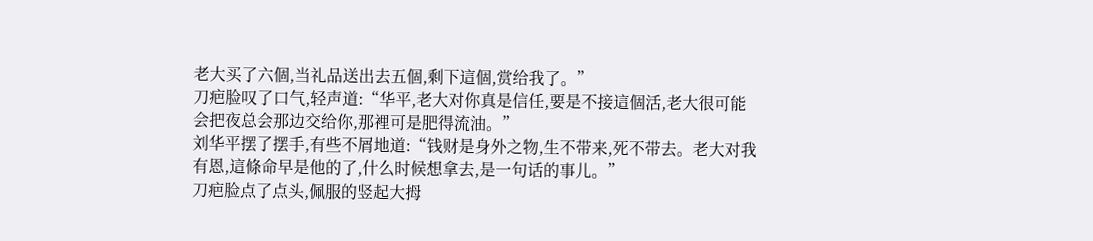老大买了六個,当礼品送出去五個,剩下這個,赏给我了。”
刀疤脸叹了口气,轻声道:“华平,老大对你真是信任,要是不接這個活,老大很可能会把夜总会那边交给你,那裡可是肥得流油。”
刘华平摆了摆手,有些不屑地道:“钱财是身外之物,生不带来,死不带去。老大对我有恩,這條命早是他的了,什么时候想拿去,是一句话的事儿。”
刀疤脸点了点头,佩服的竖起大拇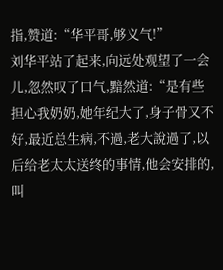指,赞道:“华平哥,够义气!”
刘华平站了起来,向远处观望了一会儿,忽然叹了口气,黯然道:“是有些担心我奶奶,她年纪大了,身子骨又不好,最近总生病,不過,老大說過了,以后给老太太送终的事情,他会安排的,叫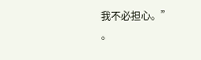我不必担心。”
。